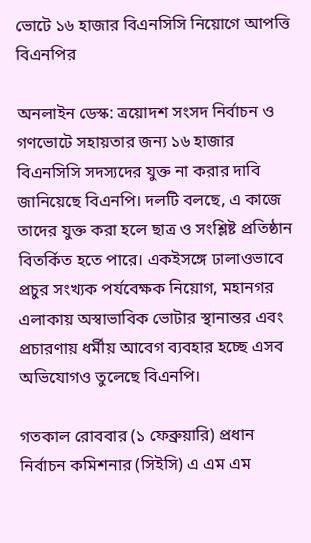ভোটে ১৬ হাজার বিএনসিসি নিয়োগে আপত্তি বিএনপির

অনলাইন ডেস্ক: ত্রয়োদশ সংসদ নির্বাচন ও গণভোটে সহায়তার জন্য ১৬ হাজার বিএনসিসি সদস্যদের যুক্ত না করার দাবি জানিয়েছে বিএনপি। দলটি বলছে, এ কাজে তাদের যুক্ত করা হলে ছাত্র ও সংশ্লিষ্ট প্রতিষ্ঠান বিতর্কিত হতে পারে। একইসঙ্গে ঢালাওভাবে প্রচুর সংখ্যক পর্যবেক্ষক নিয়োগ, মহানগর এলাকায় অস্বাভাবিক ভোটার স্থানান্তর এবং প্রচারণায় ধর্মীয় আবেগ ব্যবহার হচ্ছে এসব অভিযোগও তুলেছে বিএনপি।

গতকাল রোববার (১ ফেব্রুয়ারি) প্রধান নির্বাচন কমিশনার (সিইসি) এ এম এম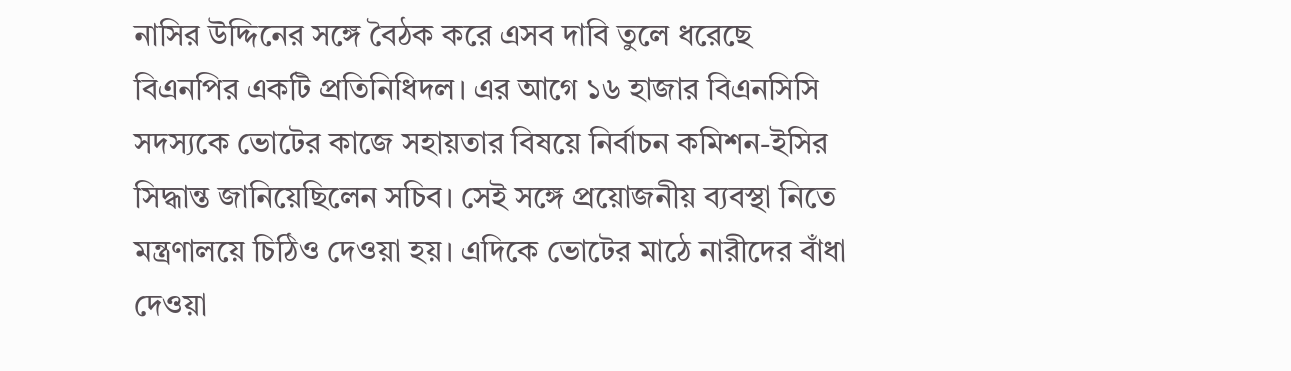নাসির উদ্দিনের সঙ্গে বৈঠক করে এসব দাবি তুলে ধরেছে বিএনপির একটি প্রতিনিধিদল। এর আগে ১৬ হাজার বিএনসিসি সদস্যকে ভোটের কাজে সহায়তার বিষয়ে নির্বাচন কমিশন-ইসির সিদ্ধান্ত জানিয়েছিলেন সচিব। সেই সঙ্গে প্রয়োজনীয় ব্যবস্থা নিতে মন্ত্রণালয়ে চিঠিও দেওয়া হয়। এদিকে ভোটের মাঠে নারীদের বাঁধা দেওয়া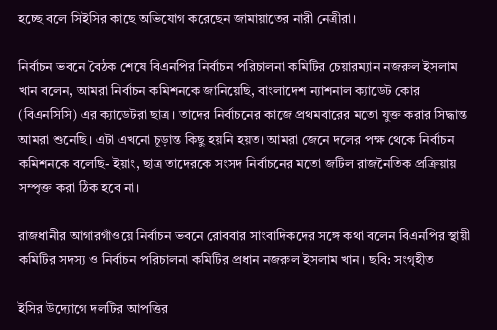হচ্ছে বলে সিইসির কাছে অভিযোগ করেছেন জামায়াতের নারী নেত্রীরা।

নির্বাচন ভবনে বৈঠক শেষে বিএনপির নির্বাচন পরিচালনা কমিটির চেয়ারম্যান নজরুল ইসলাম খান বলেন, আমরা নির্বাচন কমিশনকে জানিয়েছি, বাংলাদেশ ন্যাশনাল ক্যাডেট কোর (বিএনসিসি) এর ক্যাডেটরা ছাত্র। তাদের নির্বাচনের কাজে প্রথমবারের মতো যুক্ত করার সিদ্ধান্ত আমরা শুনেছি। এটা এখনো চূড়ান্ত কিছু হয়নি হয়ত। আমরা জেনে দলের পক্ষ থেকে নির্বাচন কমিশনকে বলেছি- ইয়াং, ছাত্র তাদেরকে সংসদ নির্বাচনের মতো জটিল রাজনৈতিক প্রক্রিয়ায় সম্পৃক্ত করা ঠিক হবে না।

রাজধানীর আগারগাঁওয়ে নির্বাচন ভবনে রোববার সাংবাদিকদের সঙ্গে কথা বলেন বিএনপির স্থায়ী কমিটির সদস্য ও নির্বাচন পরিচালনা কমিটির প্রধান নজরুল ইসলাম খান। ছবি: সংগৃহীত

ইসির উদ্যোগে দলটির আপত্তির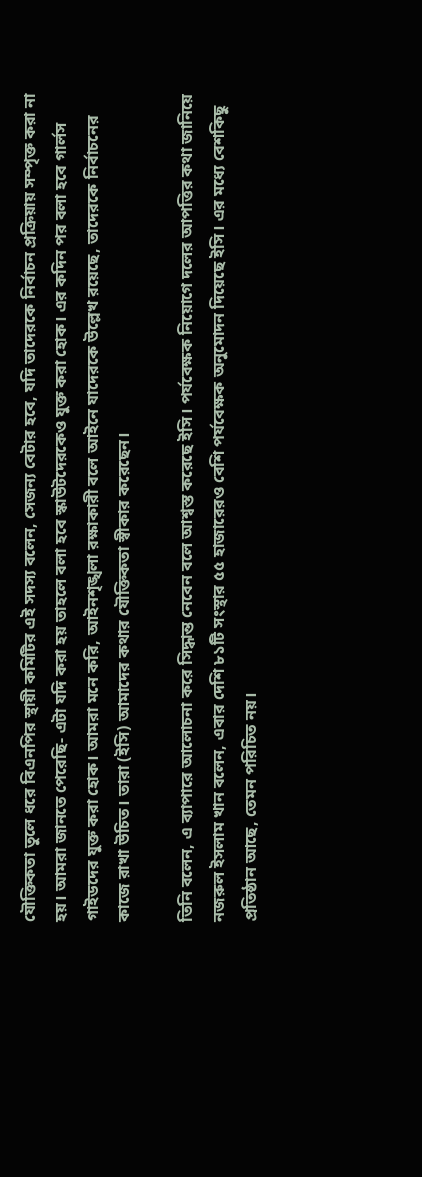যৌক্তিকতা তুলে ধরে বিএনপির স্থায়ী কমিটির এই সদস্য বলেন, সেজন্য বেটার হবে, যদি তাদেরকে নির্বাচন প্রক্রিয়ায় সম্পৃক্ত করা না হয়। আমরা জানতে পেরেছি- এটা যদি করা হয় তাহলে বলা হবে স্কাউটদেরকেও যুক্ত করা হোক। এর কদিন পর বলা হবে গার্লস গাইডদের যুক্ত করা হোক। আমরা মনে করি, আইনশৃঙ্খলা রক্ষাকারী বলে আইনে যাদেরকে উল্লেখ রয়েছে, তাদেরকে নির্বাচনের কাজে রাখা উচিত। তারা (ইসি) আমাদের কথার যৌক্তিকতা স্বীকার করেছেন।

তিনি বলেন, এ ব্যাপারে আলোচনা করে সিদ্ধান্ত নেবেন বলে আশ্বস্ত করেছে ইসি। পর্যবেক্ষক নিয়োগে দলের আপত্তির কথা জানিয়ে নজরুল ইসলাম খান বলেন, এবার দেশি ৮১টি সংস্থার ৫৫ হাজারেরও বেশি পর্যবেক্ষক অনুমোদন দিয়েছে ইসি। এর মধ্যে বেশকিছু প্রতিষ্ঠান আছে, তেমন পরিচিত নয়।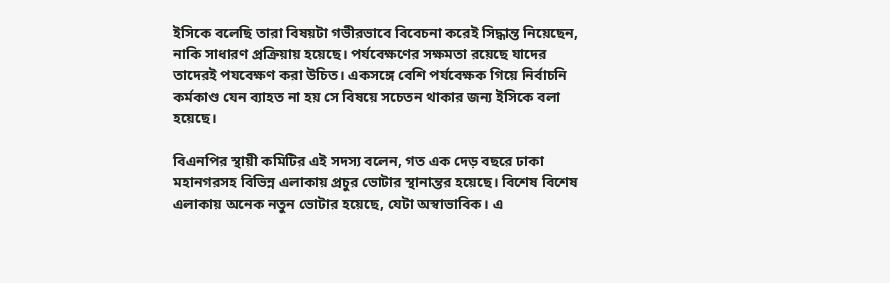ইসিকে বলেছি তারা বিষয়টা গভীরভাবে বিবেচনা করেই সিদ্ধান্ত নিয়েছেন, নাকি সাধারণ প্রক্রিয়ায় হয়েছে। পর্যবেক্ষণের সক্ষমতা রয়েছে যাদের তাদেরই পযবেক্ষণ করা উচিত। একসঙ্গে বেশি পর্যবেক্ষক গিয়ে নির্বাচনি কর্মকাণ্ড যেন ব্যাহত না হয় সে বিষয়ে সচেতন থাকার জন্য ইসিকে বলা হয়েছে।

বিএনপির স্থায়ী কমিটির এই সদস্য বলেন, গত এক দেড় বছরে ঢাকা মহানগরসহ বিভিন্ন এলাকায় প্রচুর ভোটার স্থানান্তর হয়েছে। বিশেষ বিশেষ এলাকায় অনেক নতুন ভোটার হয়েছে, যেটা অস্বাভাবিক। এ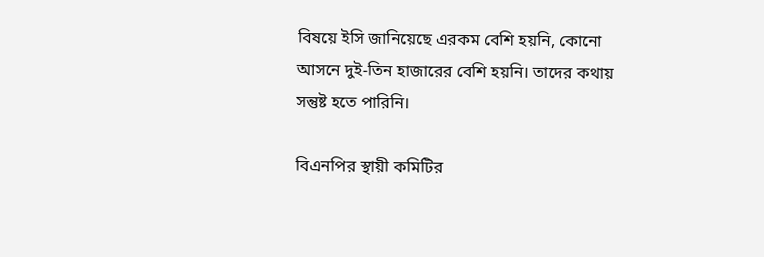বিষয়ে ইসি জানিয়েছে এরকম বেশি হয়নি, কোনো আসনে দুই-তিন হাজারের বেশি হয়নি। তাদের কথায় সন্তুষ্ট হতে পারিনি।

বিএনপির স্থায়ী কমিটির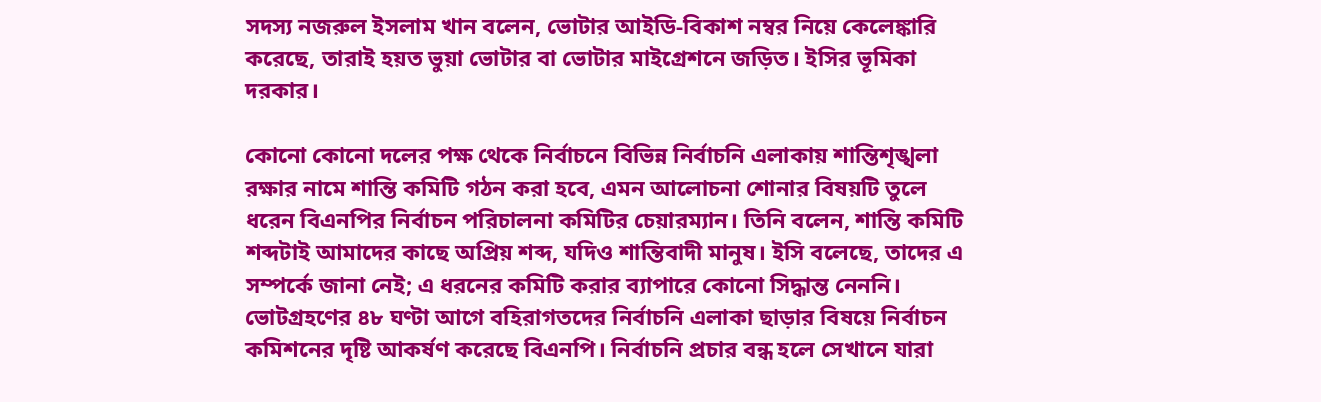সদস্য নজরুল ইসলাম খান বলেন, ভোটার আইডি-বিকাশ নম্বর নিয়ে কেলেঙ্কারি করেছে, তারাই হয়ত ভুয়া ভোটার বা ভোটার মাইগ্রেশনে জড়িত। ইসির ভূমিকা দরকার।

কোনো কোনো দলের পক্ষ থেকে নির্বাচনে বিভিন্ন নির্বাচনি এলাকায় শান্তিশৃঙ্খলা রক্ষার নামে শান্তি কমিটি গঠন করা হবে, এমন আলোচনা শোনার বিষয়টি তুলে ধরেন বিএনপির নির্বাচন পরিচালনা কমিটির চেয়ারম্যান। তিনি বলেন, শান্তি কমিটি শব্দটাই আমাদের কাছে অপ্রিয় শব্দ, যদিও শান্তিবাদী মানুষ। ইসি বলেছে, তাদের এ সম্পর্কে জানা নেই; এ ধরনের কমিটি করার ব্যাপারে কোনো সিদ্ধান্ত নেননি। ভোটগ্রহণের ৪৮ ঘণ্টা আগে বহিরাগতদের নির্বাচনি এলাকা ছাড়ার বিষয়ে নির্বাচন কমিশনের দৃষ্টি আকর্ষণ করেছে বিএনপি। নির্বাচনি প্রচার বন্ধ হলে সেখানে যারা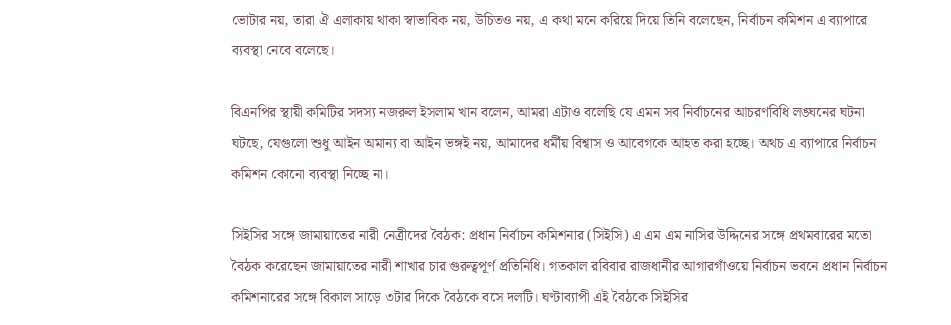ভোটার নয়, তারা ঐ এলাকায় থাকা স্বাভাবিক নয়, উচিতও নয়, এ কথা মনে করিয়ে দিয়ে তিনি বলেছেন, নির্বাচন কমিশন এ ব্যাপারে ব্যবস্থা নেবে বলেছে।

বিএনপির স্থায়ী কমিটির সদস্য নজরুল ইসলাম খান বলেন, আমরা এটাও বলেছি যে এমন সব নির্বাচনের আচরণবিধি লঙ্ঘনের ঘটনা ঘটছে, যেগুলো শুধু আইন অমান্য বা আইন ভঙ্গই নয়, আমাদের ধর্মীয় বিশ্বাস ও আবেগকে আহত করা হচ্ছে। অথচ এ ব্যাপারে নির্বাচন কমিশন কোনো ব্যবস্থা নিচ্ছে না।

সিইসির সঙ্গে জামায়াতের নারী নেত্রীদের বৈঠক: প্রধান নির্বাচন কমিশনার (সিইসি) এ এম এম নাসির উদ্দিনের সঙ্গে প্রথমবারের মতো বৈঠক করেছেন জামায়াতের নারী শাখার চার গুরুত্বপূর্ণ প্রতিনিধি। গতকাল রবিবার রাজধানীর আগারগাঁওয়ে নির্বাচন ভবনে প্রধান নির্বাচন কমিশনারের সঙ্গে বিকাল সাড়ে ৩টার দিকে বৈঠকে বসে দলটি। ঘণ্টাব্যাপী এই বৈঠকে সিইসির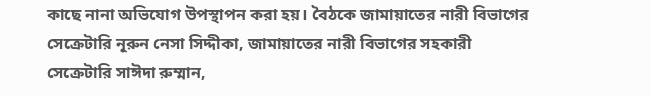কাছে নানা অভিযোগ উপস্থাপন করা হয়। বৈঠকে জামায়াতের নারী বিভাগের সেক্রেটারি নূরুন নেসা সিদ্দীকা, জামায়াতের নারী বিভাগের সহকারী সেক্রেটারি সাঈদা রুম্মান,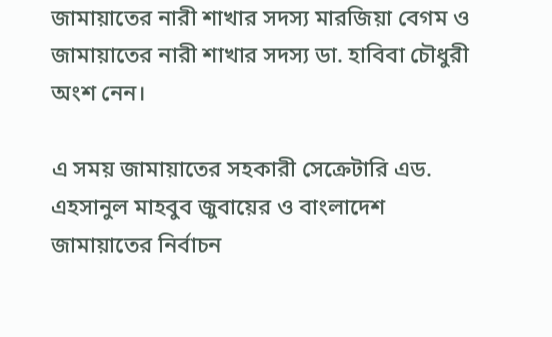জামায়াতের নারী শাখার সদস্য মারজিয়া বেগম ও জামায়াতের নারী শাখার সদস্য ডা. হাবিবা চৌধুরী অংশ নেন।

এ সময় জামায়াতের সহকারী সেক্রেটারি এড. এহসানুল মাহবুব জুবায়ের ও বাংলাদেশ জামায়াতের নির্বাচন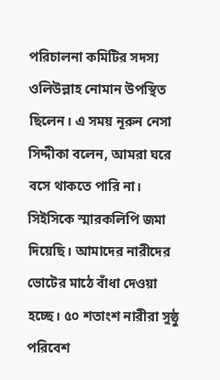পরিচালনা কমিটির সদস্য ওলিউল্লাহ নোমান উপস্থিত ছিলেন। এ সময় নূরুন নেসা সিদ্দীকা বলেন, আমরা ঘরে বসে থাকতে পারি না। সিইসিকে স্মারকলিপি জমা দিয়েছি। আমাদের নারীদের ভোটের মাঠে বাঁধা দেওয়া হচ্ছে। ৫০ শতাংশ নারীরা সুষ্ঠু পরিবেশ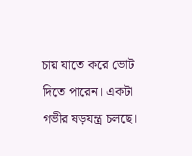চায় যাতে করে ভোট দিতে পারেন। একটা গভীর ষড়যন্ত্র চলছে।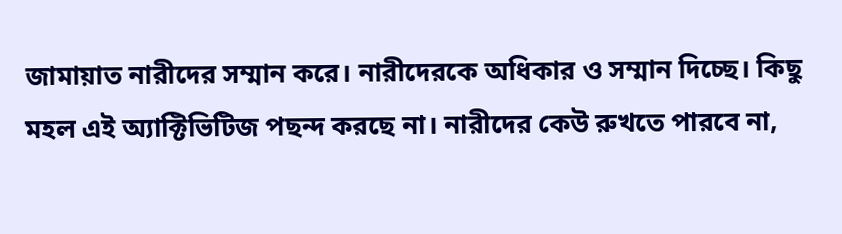জামায়াত নারীদের সম্মান করে। নারীদেরকে অধিকার ও সম্মান দিচ্ছে। কিছু মহল এই অ্যাক্টিভিটিজ পছন্দ করছে না। নারীদের কেউ রুখতে পারবে না,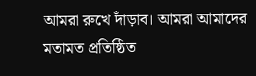আমরা রুখে দাঁড়াব। আমরা আমাদের মতামত প্রতিষ্ঠিত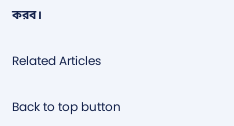করব।

Related Articles

Back to top button